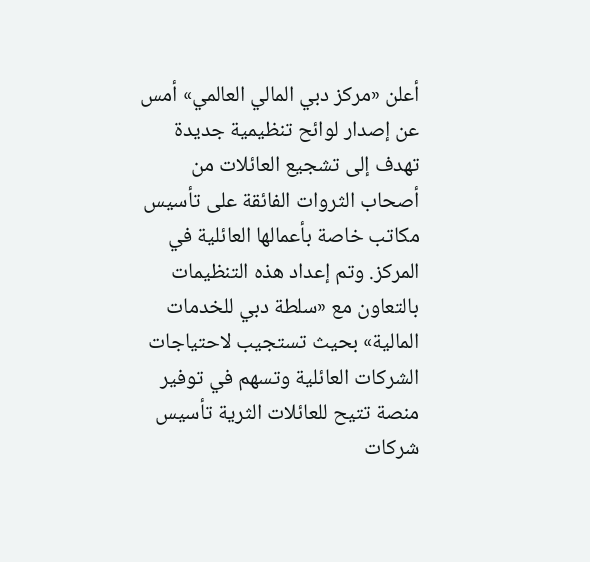أعلن «مركز دبي المالي العالمي» أمس عن إصدار لوائح تنظيمية جديدة تهدف إلى تشجيع العائلات من أصحاب الثروات الفائقة على تأسيس مكاتب خاصة بأعمالها العائلية في المركز. وتم إعداد هذه التنظيمات بالتعاون مع «سلطة دبي للخدمات المالية» بحيث تستجيب لاحتياجات الشركات العائلية وتسهم في توفير منصة تتيح للعائلات الثرية تأسيس شركات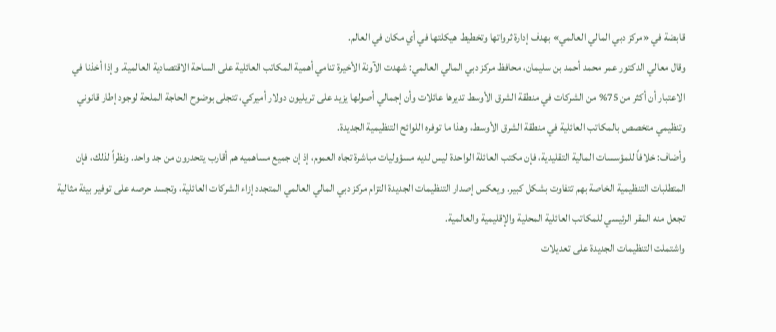قابضة في «مركز دبي المالي العالمي» بهدف إدارة ثرواتها وتخطيط هيكلتها في أي مكان في العالم.
وقال معالي الدكتور عمر محمد أحمد بن سليمان، محافظ مركز دبي المالي العالمي: شهدت الآونة الأخيرة تنامي أهمية المكاتب العائلية على الساحة الاقتصادية العالمية. وإذا أخذنا في الاعتبار أن أكثر من 75% من الشركات في منطقة الشرق الأوسط تديرها عائلات وأن إجمالي أصولها يزيد على تريليون دولار أميركي، تتجلى بوضوح الحاجة الملحة لوجود إطار قانوني وتنظيمي متخصص بالمكاتب العائلية في منطقة الشرق الأوسط، وهذا ما توفره اللوائح التنظيمية الجديدة.
وأضاف: خلافاً للمؤسسات المالية التقليدية، فإن مكتب العائلة الواحدة ليس لديه مسؤوليات مباشرة تجاه العموم، إذ إن جميع مساهميه هم أقارب يتحدرون من جد واحد. ونظراً لذلك، فإن المتطلبات التنظيمية الخاصة بهم تتفاوت بشكل كبير. ويعكس إصدار التنظيمات الجديدة التزام مركز دبي المالي العالمي المتجدد إزاء الشركات العائلية، وتجسد حرصه على توفير بيئة مثالية تجعل منه المقر الرئيسي للمكاتب العائلية المحلية والإقليمية والعالمية.
واشتملت التنظيمات الجديدة على تعديلات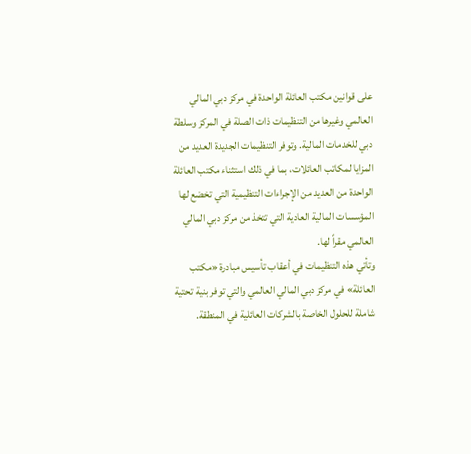على قوانين مكتب العائلة الواحدة في مركز دبي المالي العالمي وغيرها من التنظيمات ذات الصلة في المركز وسلطة دبي للخدمات المالية. وتوفر التنظيمات الجديدة العديد من المزايا لمكاتب العائلات، بما في ذلك استثناء مكتب العائلة الواحدة من العديد من الإجراءات التنظيمية التي تخضع لها المؤسسات المالية العادية التي تتخذ من مركز دبي المالي العالمي مقراً لها.
وتأتي هذه التنظيمات في أعقاب تأسيس مبادرة «مكتب العائلة» في مركز دبي المالي العالمي والتي توفر بنية تحتية شاملة للحلول الخاصة بالشركات العائلية في المنطقة.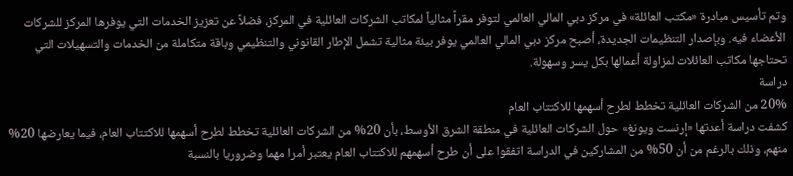وتم تأسيس مبادرة «مكتب العائلة» في مركز دبي المالي العالمي لتوفر مقراً مثالياً لمكاتب الشركات العائلية في المركز، فضلاً عن تعزيز الخدمات التي يوفرها المركز للشركات الأعضاء فيه. وبإصدار التنظيمات الجديدة، أصبح مركز دبي المالي العالمي يوفر بيئة مثالية تشمل الإطار القانوني والتنظيمي وباقة متكاملة من الخدمات والتسهيلات التي تحتاجها مكاتب العائلات لمزاولة أعمالها بكل يسر وسهولة.
دراسة
20% من الشركات العائلية تخطط لطرح أسهمها للاكتتاب العام
كشفت دراسة أعدتها «إرنست ويونغ» حول الشركات العائلية في منطقة الشرق الأوسط، بأن 20% من الشركات العائلية تخطط لطرح أسهمها للاكتتاب العام، فيما يعارضها 20% منهم، وذلك بالرغم من أن 50% من المشاركين في الدراسة اتفقوا على أن طرح أسهمهم للاكتتاب العام يعتبر أمرا مهما وضروريا بالنسبة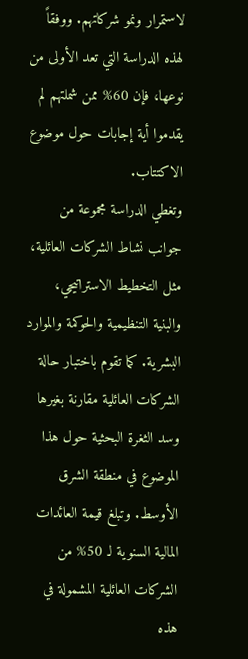لاستمرار ونمو شركاتهم. ووفقاً لهذه الدراسة التي تعد الأولى من نوعها، فإن 60% ممن شملتهم لم يقدموا أية إجابات حول موضوع الاكتتاب.
وتغطي الدراسة مجموعة من جوانب نشاط الشركات العائلية، مثل التخطيط الاستراتيجي، والبنية التنظيمية والحوكمة والموارد البشرية. كما تقوم باختبار حالة الشركات العائلية مقارنة بغيرها وسد الثغرة البحثية حول هذا الموضوع في منطقة الشرق الأوسط. وتبلغ قيمة العائدات المالية السنوية لـ 50% من الشركات العائلية المشمولة في هذه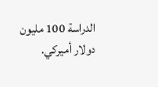الدراسة 100 مليون دولار أميركي.